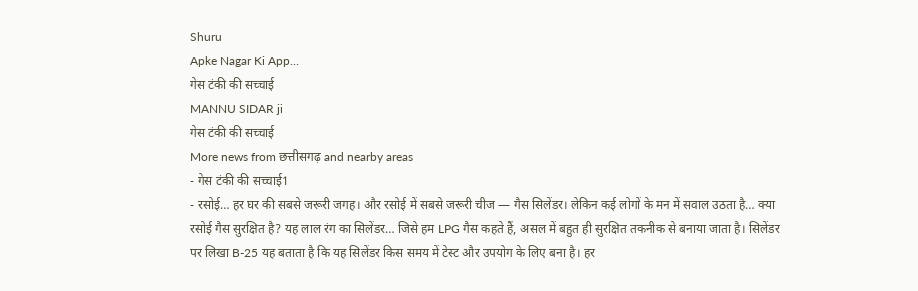Shuru
Apke Nagar Ki App…
गेस टंकी की सच्चाई
MANNU SIDAR ji
गेस टंकी की सच्चाई
More news from छत्तीसगढ़ and nearby areas
- गेस टंकी की सच्चाई1
- रसोई… हर घर की सबसे जरूरी जगह। और रसोई में सबसे जरूरी चीज — गैस सिलेंडर। लेकिन कई लोगों के मन में सवाल उठता है… क्या रसोई गैस सुरक्षित है? यह लाल रंग का सिलेंडर… जिसे हम LPG गैस कहते हैं, असल में बहुत ही सुरक्षित तकनीक से बनाया जाता है। सिलेंडर पर लिखा B-25 यह बताता है कि यह सिलेंडर किस समय में टेस्ट और उपयोग के लिए बना है। हर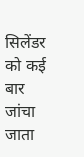सिलेंडर को कई बार जांचा जाता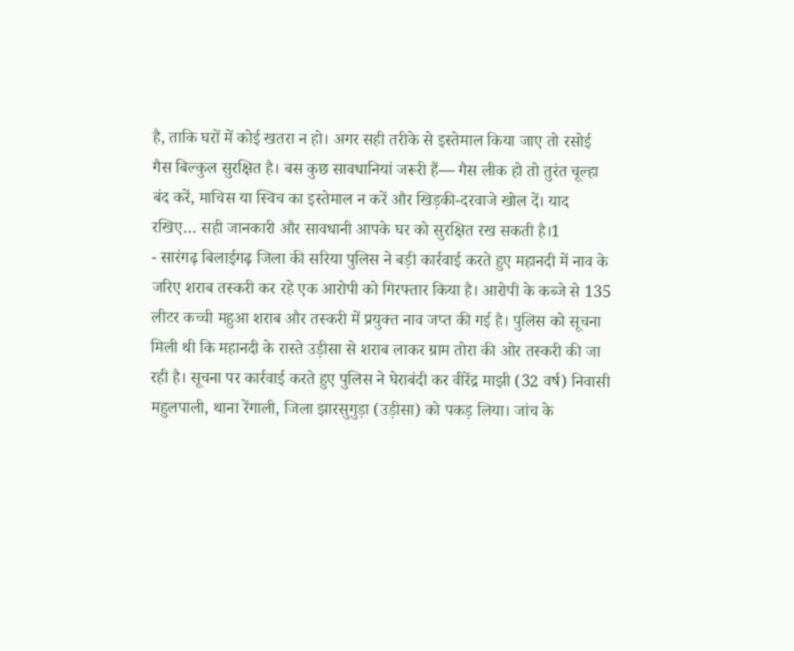है, ताकि घरों में कोई खतरा न हो। अगर सही तरीके से इस्तेमाल किया जाए तो रसोई गैस बिल्कुल सुरक्षित है। बस कुछ सावधानियां जरूरी हैं— गैस लीक हो तो तुरंत चूल्हा बंद करें, माचिस या स्विच का इस्तेमाल न करें और खिड़की-दरवाजे खोल दें। याद रखिए… सही जानकारी और सावधानी आपके घर को सुरक्षित रख सकती है।1
- सारंगढ़ बिलाईगढ़ जिला की सरिया पुलिस ने बड़ी कार्रवाई करते हुए महानदी में नाव के जरिए शराब तस्करी कर रहे एक आरोपी को गिरफ्तार किया है। आरोपी के कब्जे से 135 लीटर कच्ची महुआ शराब और तस्करी में प्रयुक्त नाव जप्त की गई है। पुलिस को सूचना मिली थी कि महानदी के रास्ते उड़ीसा से शराब लाकर ग्राम तोरा की ओर तस्करी की जा रही है। सूचना पर कार्रवाई करते हुए पुलिस ने घेराबंदी कर वीरेंद्र माझी (32 वर्ष) निवासी महुलपाली, थाना रेंगाली, जिला झारसुगुड़ा (उड़ीसा) को पकड़ लिया। जांच के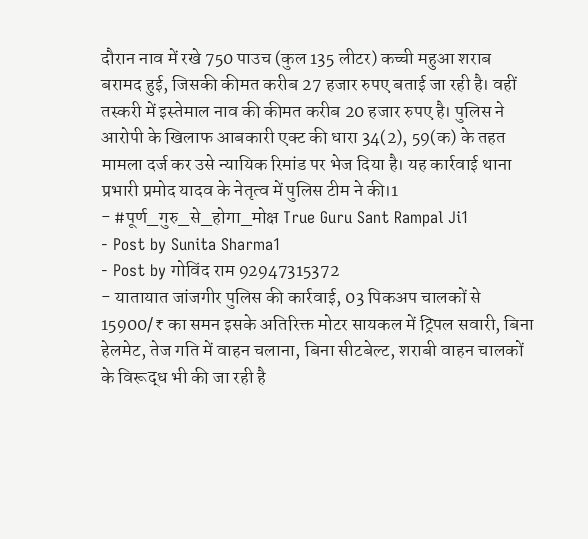दौरान नाव में रखे 750 पाउच (कुल 135 लीटर) कच्ची महुआ शराब बरामद हुई, जिसकी कीमत करीब 27 हजार रुपए बताई जा रही है। वहीं तस्करी में इस्तेमाल नाव की कीमत करीब 20 हजार रुपए है। पुलिस ने आरोपी के खिलाफ आबकारी एक्ट की धारा 34(2), 59(क) के तहत मामला दर्ज कर उसे न्यायिक रिमांड पर भेज दिया है। यह कार्रवाई थाना प्रभारी प्रमोद यादव के नेतृत्व में पुलिस टीम ने की।1
- #पूर्ण_गुरु_से_होगा_मोक्ष True Guru Sant Rampal Ji1
- Post by Sunita Sharma1
- Post by गोविंद राम 92947315372
- यातायात जांजगीर पुलिस की कार्रवाई, 03 पिकअप चालकों से 15900/₹ का समन इसके अतिरिक्त मोटर सायकल में ट्रिपल सवारी, बिना हेलमेट, तेज गति में वाहन चलाना, बिना सीटबेल्ट, शराबी वाहन चालकों के विरूद्ध भी की जा रही है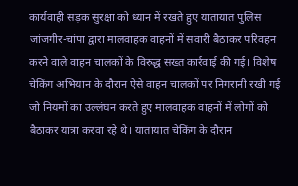कार्यवाही सड़क सुरक्षा को ध्यान में रखते हुए यातायात पुलिस जांजगीर-चांपा द्वारा मालवाहक वाहनों में सवारी बैठाकर परिवहन करने वाले वाहन चालकों के विरुद्ध सख्त कार्रवाई की गई। विशेष चेकिंग अभियान के दौरान ऐसे वाहन चालकों पर निगरानी रखी गई जो नियमों का उल्लंघन करते हुए मालवाहक वाहनों में लोगों को बैठाकर यात्रा करवा रहे थे। यातायात चेकिंग के दौरान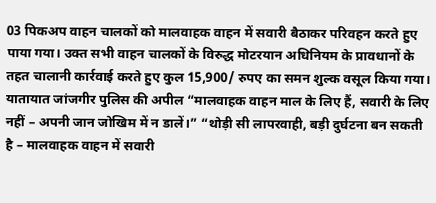03 पिकअप वाहन चालकों को मालवाहक वाहन में सवारी बैठाकर परिवहन करते हुए पाया गया। उक्त सभी वाहन चालकों के विरुद्ध मोटरयान अधिनियम के प्रावधानों के तहत चालानी कार्रवाई करते हुए कुल 15,900/ रुपए का समन शुल्क वसूल किया गया। यातायात जांजगीर पुलिस की अपील “मालवाहक वाहन माल के लिए हैं, सवारी के लिए नहीं – अपनी जान जोखिम में न डालें।” “थोड़ी सी लापरवाही, बड़ी दुर्घटना बन सकती है – मालवाहक वाहन में सवारी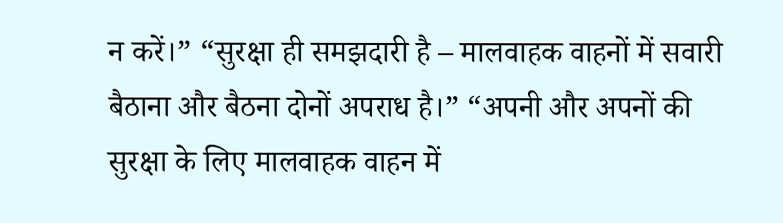न करें।” “सुरक्षा ही समझदारी है – मालवाहक वाहनों में सवारी बैठाना और बैठना दोनों अपराध है।” “अपनी और अपनों की सुरक्षा के लिए मालवाहक वाहन में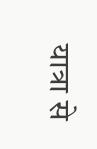यात्रा से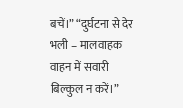बचें।” “दुर्घटना से देर भली – मालवाहक वाहन में सवारी बिल्कुल न करें।”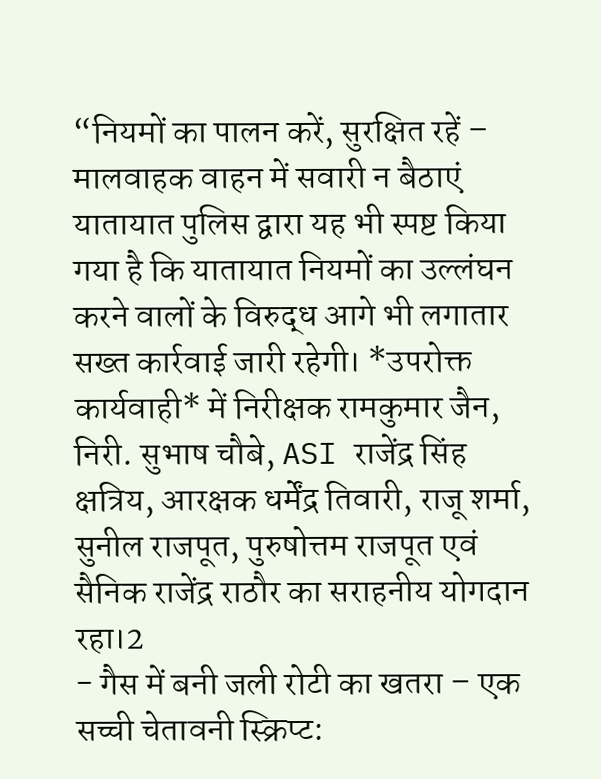“नियमों का पालन करें, सुरक्षित रहें – मालवाहक वाहन में सवारी न बैठाएं यातायात पुलिस द्वारा यह भी स्पष्ट किया गया है कि यातायात नियमों का उल्लंघन करने वालों के विरुद्ध आगे भी लगातार सख्त कार्रवाई जारी रहेगी। *उपरोक्त कार्यवाही* में निरीक्षक रामकुमार जैन, निरी. सुभाष चौबे, ASI राजेंद्र सिंह क्षत्रिय, आरक्षक धर्मेंद्र तिवारी, राजू शर्मा, सुनील राजपूत, पुरुषोत्तम राजपूत एवं सैनिक राजेंद्र राठौर का सराहनीय योगदान रहा।2
- गैस में बनी जली रोटी का खतरा – एक सच्ची चेतावनी स्क्रिप्ट: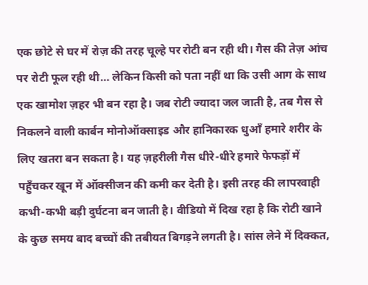एक छोटे से घर में रोज़ की तरह चूल्हे पर रोटी बन रही थी। गैस की तेज़ आंच पर रोटी फूल रही थी… लेकिन किसी को पता नहीं था कि उसी आग के साथ एक खामोश ज़हर भी बन रहा है। जब रोटी ज्यादा जल जाती है, तब गैस से निकलने वाली कार्बन मोनोऑक्साइड और हानिकारक धुआँ हमारे शरीर के लिए खतरा बन सकता है। यह ज़हरीली गैस धीरे-धीरे हमारे फेफड़ों में पहुँचकर खून में ऑक्सीजन की कमी कर देती है। इसी तरह की लापरवाही कभी-कभी बड़ी दुर्घटना बन जाती है। वीडियो में दिख रहा है कि रोटी खाने के कुछ समय बाद बच्चों की तबीयत बिगड़ने लगती है। सांस लेने में दिक्कत,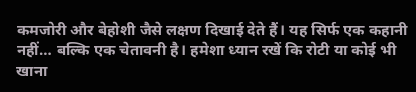कमजोरी और बेहोशी जैसे लक्षण दिखाई देते हैं। यह सिर्फ एक कहानी नहीं… बल्कि एक चेतावनी है। हमेशा ध्यान रखें कि रोटी या कोई भी खाना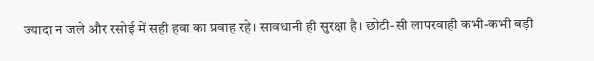ज्यादा न जले और रसोई में सही हवा का प्रवाह रहे। सावधानी ही सुरक्षा है। छोटी-सी लापरवाही कभी-कभी बड़ी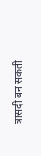त्रासदी बन सकती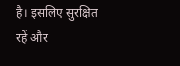है। इसलिए सुरक्षित रहें और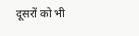दूसरों को भी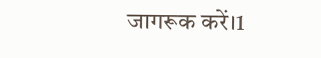जागरूक करें।1